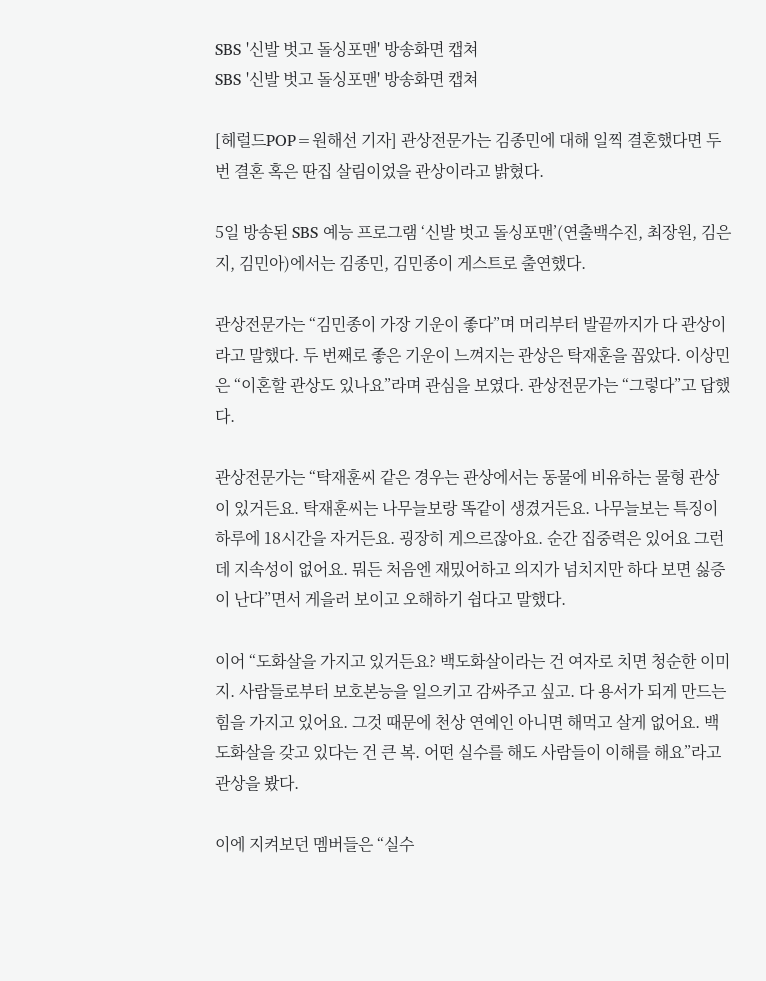SBS '신발 벗고 돌싱포맨' 방송화면 캡쳐
SBS '신발 벗고 돌싱포맨' 방송화면 캡쳐

[헤럴드POP=원해선 기자] 관상전문가는 김종민에 대해 일찍 결혼했다면 두 번 결혼 혹은 딴집 살림이었을 관상이라고 밝혔다.

5일 방송된 SBS 예능 프로그램 ‘신발 벗고 돌싱포맨’(연출백수진, 최장원, 김은지, 김민아)에서는 김종민, 김민종이 게스트로 출연했다.

관상전문가는 “김민종이 가장 기운이 좋다”며 머리부터 발끝까지가 다 관상이라고 말했다. 두 번째로 좋은 기운이 느껴지는 관상은 탁재훈을 꼽았다. 이상민은 “이혼할 관상도 있나요”라며 관심을 보였다. 관상전문가는 “그렇다”고 답했다.

관상전문가는 “탁재훈씨 같은 경우는 관상에서는 동물에 비유하는 물형 관상이 있거든요. 탁재훈씨는 나무늘보랑 똑같이 생겼거든요. 나무늘보는 특징이 하루에 18시간을 자거든요. 굉장히 게으르잖아요. 순간 집중력은 있어요 그런데 지속성이 없어요. 뭐든 처음엔 재밌어하고 의지가 넘치지만 하다 보면 싫증이 난다”면서 게을러 보이고 오해하기 쉽다고 말했다.

이어 “도화살을 가지고 있거든요? 백도화살이라는 건 여자로 치면 청순한 이미지. 사람들로부터 보호본능을 일으키고 감싸주고 싶고. 다 용서가 되게 만드는 힘을 가지고 있어요. 그것 때문에 천상 연예인 아니면 해먹고 살게 없어요. 백도화살을 갖고 있다는 건 큰 복. 어떤 실수를 해도 사람들이 이해를 해요”라고 관상을 봤다.

이에 지켜보던 멤버들은 “실수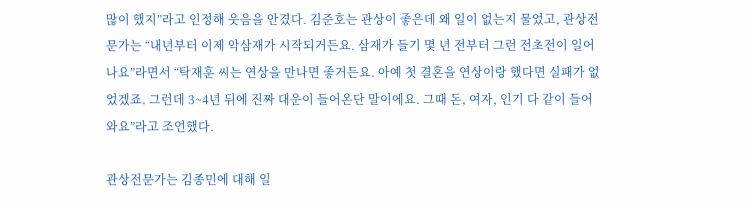많이 했지”라고 인정해 웃음을 안겼다. 김준호는 관상이 좋은데 왜 일이 없는지 물었고, 관상전문가는 “내년부터 이제 악삼재가 시작되거든요. 삼재가 들기 몇 년 전부터 그런 전초전이 일어나요”라면서 “탁재훈 씨는 연상을 만나면 좋거든요. 아예 첫 결혼을 연상이랑 했다면 실패가 없었겠죠. 그런데 3~4년 뒤에 진짜 대운이 들어온단 말이에요. 그때 돈, 여자, 인기 다 같이 들어와요”라고 조언했다.

관상전문가는 김종민에 대해 일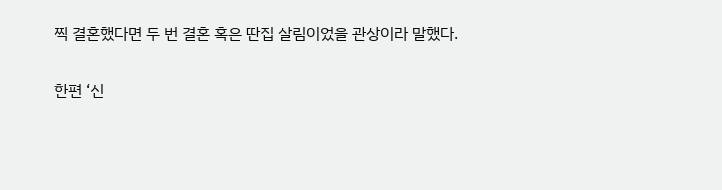찍 결혼했다면 두 번 결혼 혹은 딴집 살림이었을 관상이라 말했다.

한편 ‘신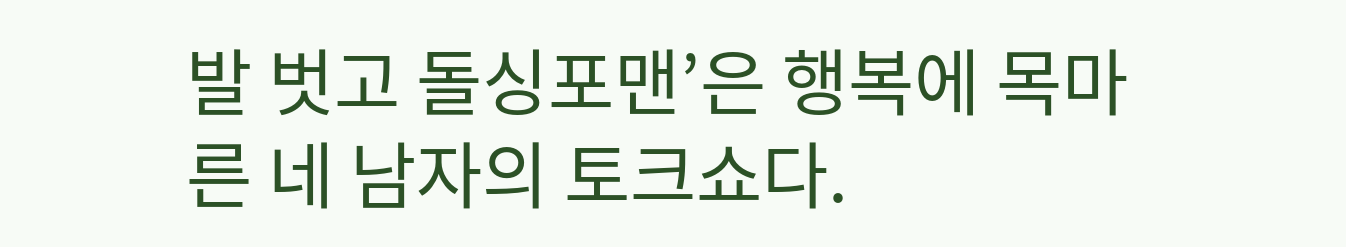발 벗고 돌싱포맨’은 행복에 목마른 네 남자의 토크쇼다.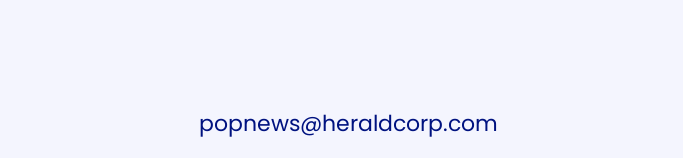popnews@heraldcorp.com